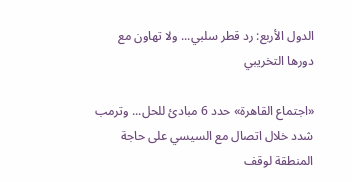الدول الأربع: رد قطر سلبي... ولا تهاون مع دورها التخريبي

«اجتماع القاهرة» حدد 6 مبادئ للحل... وترمب شدد خلال اتصال مع السيسي على حاجة المنطقة لوقف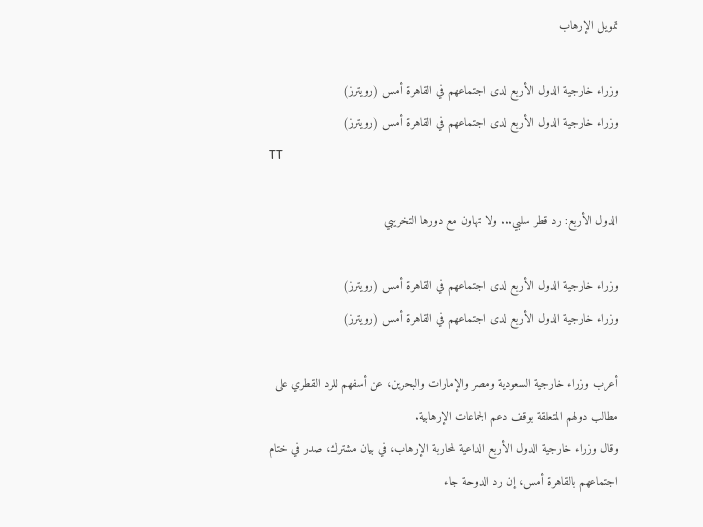تمويل الإرهاب

وزراء خارجية الدول الأربع لدى اجتماعهم في القاهرة أمس (رويترز)
وزراء خارجية الدول الأربع لدى اجتماعهم في القاهرة أمس (رويترز)
TT

الدول الأربع: رد قطر سلبي... ولا تهاون مع دورها التخريبي

وزراء خارجية الدول الأربع لدى اجتماعهم في القاهرة أمس (رويترز)
وزراء خارجية الدول الأربع لدى اجتماعهم في القاهرة أمس (رويترز)

أعرب وزراء خارجية السعودية ومصر والإمارات والبحرين، عن أسفهم للرد القطري على مطالب دولهم المتعلقة بوقف دعم الجماعات الإرهابية.
وقال وزراء خارجية الدول الأربع الداعية لمحاربة الإرهاب، في بيان مشترك، صدر في ختام اجتماعهم بالقاهرة أمس، إن رد الدوحة جاء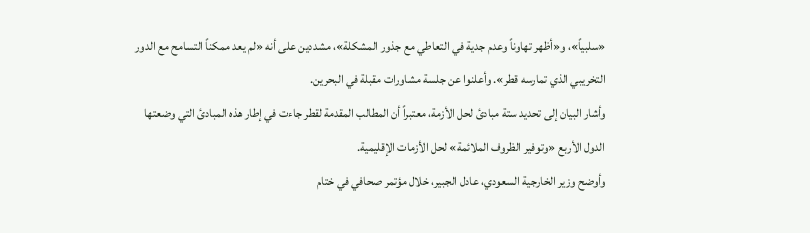«سلبياً»، و«أظهر تهاوناً وعدم جدية في التعاطي مع جذور المشكلة»، مشددين على أنه «لم يعد ممكناً التسامح مع الدور التخريبي الذي تمارسه قطر». وأعلنوا عن جلسة مشاورات مقبلة في البحرين.
وأشار البيان إلى تحديد ستة مبادئ لحل الأزمة، معتبراً أن المطالب المقدمة لقطر جاءت في إطار هذه المبادئ التي وضعتها الدول الأربع «وتوفير الظروف الملائمة» لحل الأزمات الإقليمية.
وأوضح وزير الخارجية السعودي، عادل الجبير، خلال مؤتمر صحافي في ختام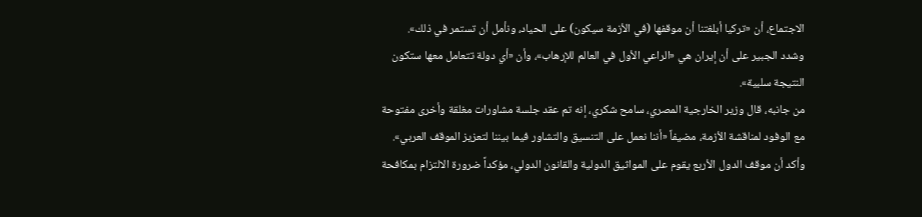الاجتماع، أن «تركيا أبلغتنا أن موقفها (في الأزمة سيكون) على الحياد، ونأمل أن تستمر في ذلك».
وشدد الجبير على أن إيران هي «الراعي الأول في العالم للإرهاب»، وأن «أي دولة تتعامل معها ستكون النتيجة سلبية».
من جانبه، قال وزير الخارجية المصري، سامح شكري، إنه تم عقد جلسة مشاورات مغلقة وأخرى مفتوحة مع الوفود لمناقشة الأزمة، مضيفاً «أننا نعمل على التنسيق والتشاور فيما بيننا لتعزيز الموقف العربي».
وأكد أن موقف الدول الأربع يقوم على المواثيق الدولية والقانون الدولي، مؤكداً ضرورة الالتزام بمكافحة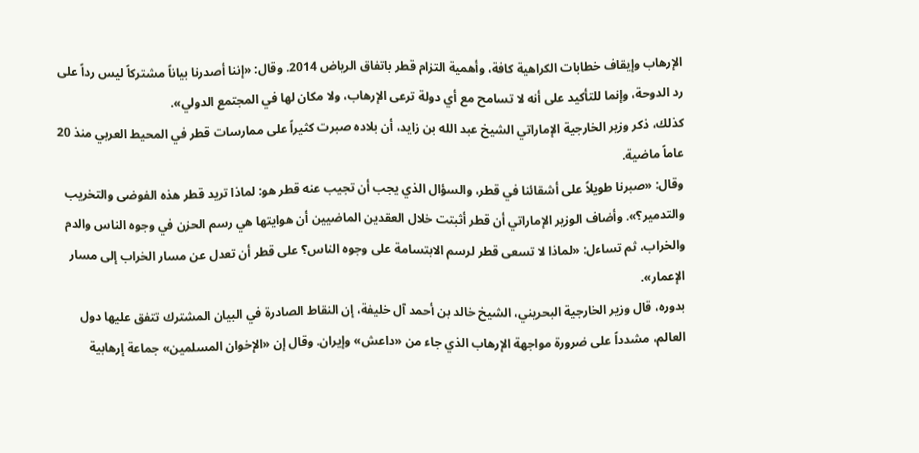الإرهاب وإيقاف خطابات الكراهية كافة، وأهمية التزام قطر باتفاق الرياض 2014. وقال: «إننا أصدرنا بياناً مشتركاً ليس رداً على رد الدوحة، وإنما للتأكيد على أنه لا تسامح مع أي دولة ترعى الإرهاب، ولا مكان لها في المجتمع الدولي».
كذلك، ذكر وزير الخارجية الإماراتي الشيخ عبد الله بن زايد، أن بلاده صبرت كثيراً على ممارسات قطر في المحيط العربي منذ 20 عاماً ماضية.
وقال: «صبرنا طويلاً على أشقائنا في قطر، والسؤال الذي يجب أن تجيب عنه قطر هو: لماذا تريد قطر هذه الفوضى والتخريب والتدمير؟». وأضاف الوزير الإماراتي أن قطر أثبتت خلال العقدين الماضيين أن هوايتها هي رسم الحزن في وجوه الناس والدم والخراب، ثم تساءل: «لماذا لا تسعى قطر لرسم الابتسامة على وجوه الناس؟ على قطر أن تعدل عن مسار الخراب إلى مسار الإعمار».
بدوره، قال وزير الخارجية البحريني، الشيخ خالد بن أحمد آل خليفة، إن النقاط الصادرة في البيان المشترك تتفق عليها دول العالم، مشدداً على ضرورة مواجهة الإرهاب الذي جاء من «داعش» وإيران. وقال إن «الإخوان المسلمين» جماعة إرهابية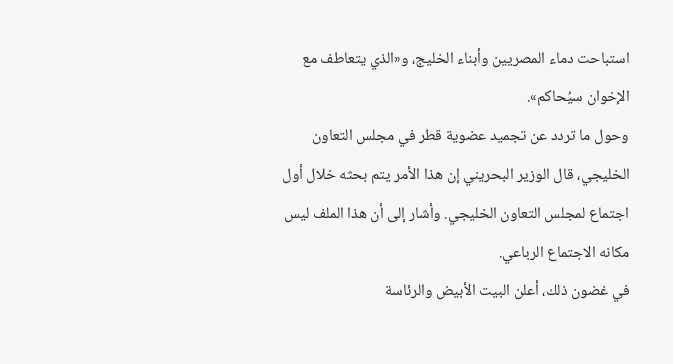استباحت دماء المصريين وأبناء الخليج، و«الذي يتعاطف مع الإخوان سيُحاكم».
وحول ما تردد عن تجميد عضوية قطر في مجلس التعاون الخليجي، قال الوزير البحريني إن هذا الأمر يتم بحثه خلال أول اجتماع لمجلس التعاون الخليجي. وأشار إلى أن هذا الملف ليس مكانه الاجتماع الرباعي.
في غضون ذلك، أعلن البيت الأبيض والرئاسة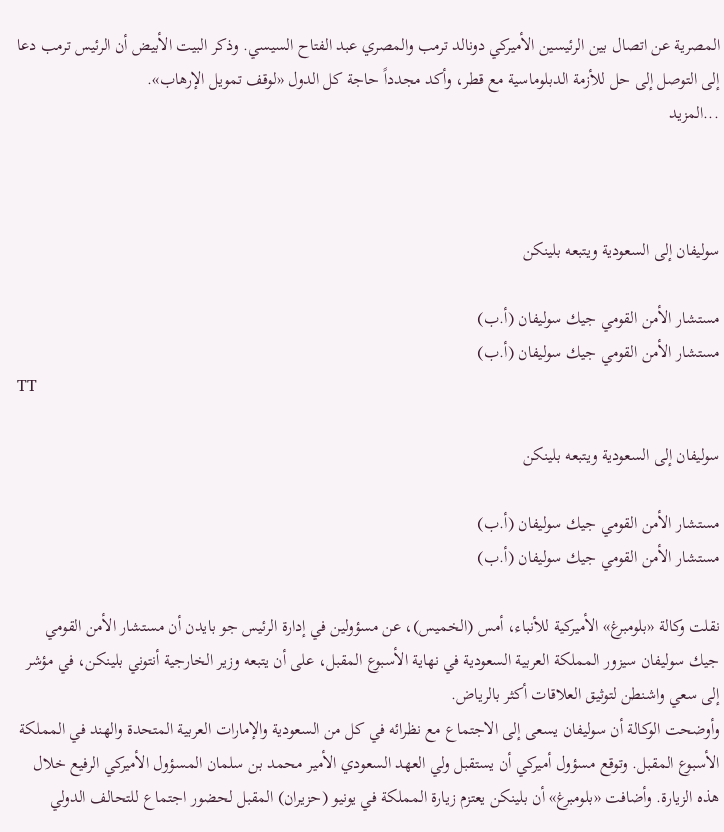المصرية عن اتصال بين الرئيسين الأميركي دونالد ترمب والمصري عبد الفتاح السيسي. وذكر البيت الأبيض أن الرئيس ترمب دعا إلى التوصل إلى حل للأزمة الدبلوماسية مع قطر، وأكد مجدداً حاجة كل الدول «لوقف تمويل الإرهاب».
...المزيد



سوليفان إلى السعودية ويتبعه بلينكن

مستشار الأمن القومي جيك سوليفان (أ.ب)
مستشار الأمن القومي جيك سوليفان (أ.ب)
TT

سوليفان إلى السعودية ويتبعه بلينكن

مستشار الأمن القومي جيك سوليفان (أ.ب)
مستشار الأمن القومي جيك سوليفان (أ.ب)

نقلت وكالة «بلومبرغ» الأميركية للأنباء، أمس (الخميس)، عن مسؤولين في إدارة الرئيس جو بايدن أن مستشار الأمن القومي جيك سوليفان سيزور المملكة العربية السعودية في نهاية الأسبوع المقبل، على أن يتبعه وزير الخارجية أنتوني بلينكن، في مؤشر إلى سعي واشنطن لتوثيق العلاقات أكثر بالرياض.
وأوضحت الوكالة أن سوليفان يسعى إلى الاجتماع مع نظرائه في كل من السعودية والإمارات العربية المتحدة والهند في المملكة الأسبوع المقبل. وتوقع مسؤول أميركي أن يستقبل ولي العهد السعودي الأمير محمد بن سلمان المسؤول الأميركي الرفيع خلال هذه الزيارة. وأضافت «بلومبرغ» أن بلينكن يعتزم زيارة المملكة في يونيو (حزيران) المقبل لحضور اجتماع للتحالف الدولي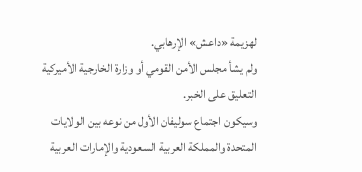لهزيمة «داعش» الإرهابي.
ولم يشأ مجلس الأمن القومي أو وزارة الخارجية الأميركية التعليق على الخبر.
وسيكون اجتماع سوليفان الأول من نوعه بين الولايات المتحدة والمملكة العربية السعودية والإمارات العربية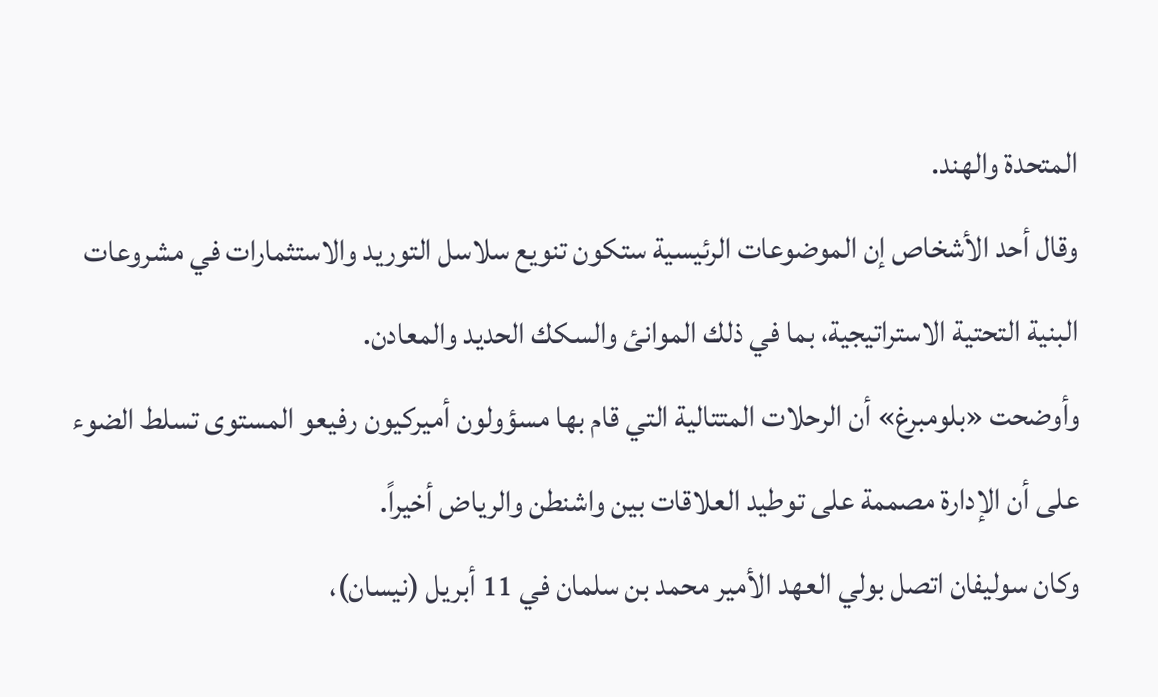المتحدة والهند.
وقال أحد الأشخاص إن الموضوعات الرئيسية ستكون تنويع سلاسل التوريد والاستثمارات في مشروعات البنية التحتية الاستراتيجية، بما في ذلك الموانئ والسكك الحديد والمعادن.
وأوضحت «بلومبرغ» أن الرحلات المتتالية التي قام بها مسؤولون أميركيون رفيعو المستوى تسلط الضوء على أن الإدارة مصممة على توطيد العلاقات بين واشنطن والرياض أخيراً.
وكان سوليفان اتصل بولي العهد الأمير محمد بن سلمان في 11 أبريل (نيسان)،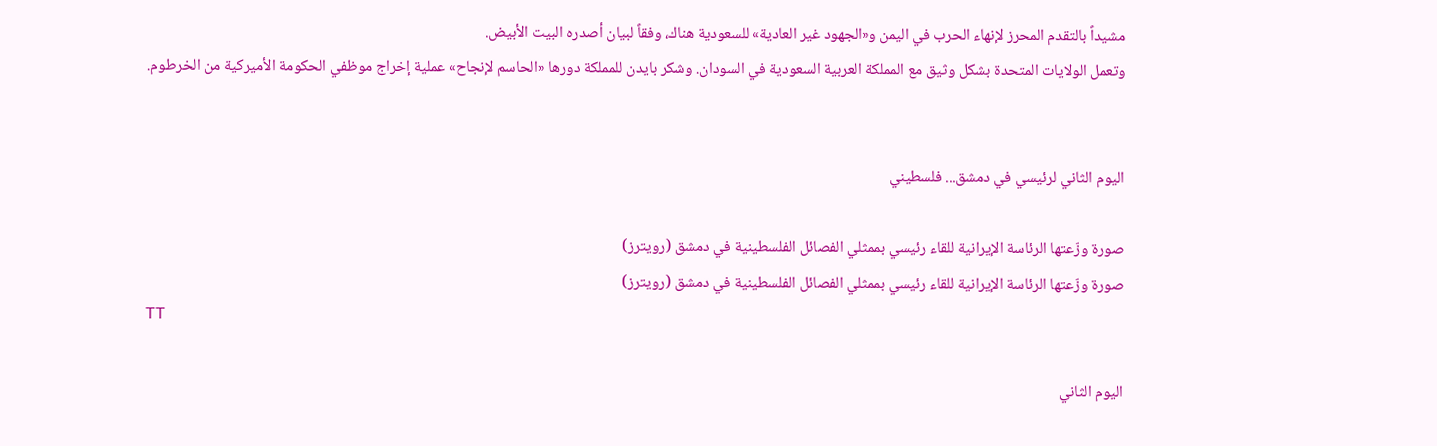مشيداً بالتقدم المحرز لإنهاء الحرب في اليمن و«الجهود غير العادية» للسعودية هناك، وفقاً لبيان أصدره البيت الأبيض.
وتعمل الولايات المتحدة بشكل وثيق مع المملكة العربية السعودية في السودان. وشكر بايدن للمملكة دورها «الحاسم لإنجاح» عملية إخراج موظفي الحكومة الأميركية من الخرطوم.


اليوم الثاني لرئيسي في دمشق... فلسطيني

صورة وزّعتها الرئاسة الإيرانية للقاء رئيسي بممثلي الفصائل الفلسطينية في دمشق (رويترز)
صورة وزّعتها الرئاسة الإيرانية للقاء رئيسي بممثلي الفصائل الفلسطينية في دمشق (رويترز)
TT

اليوم الثاني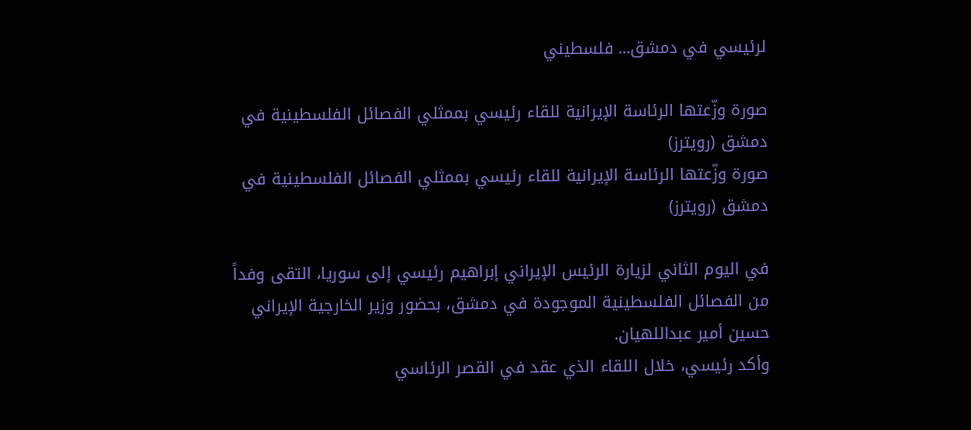لرئيسي في دمشق... فلسطيني

صورة وزّعتها الرئاسة الإيرانية للقاء رئيسي بممثلي الفصائل الفلسطينية في دمشق (رويترز)
صورة وزّعتها الرئاسة الإيرانية للقاء رئيسي بممثلي الفصائل الفلسطينية في دمشق (رويترز)

في اليوم الثاني لزيارة الرئيس الإيراني إبراهيم رئيسي إلى سوريا، التقى وفداً من الفصائل الفلسطينية الموجودة في دمشق، بحضور وزير الخارجية الإيراني حسين أمير عبداللهيان.
وأكد رئيسي، خلال اللقاء الذي عقد في القصر الرئاسي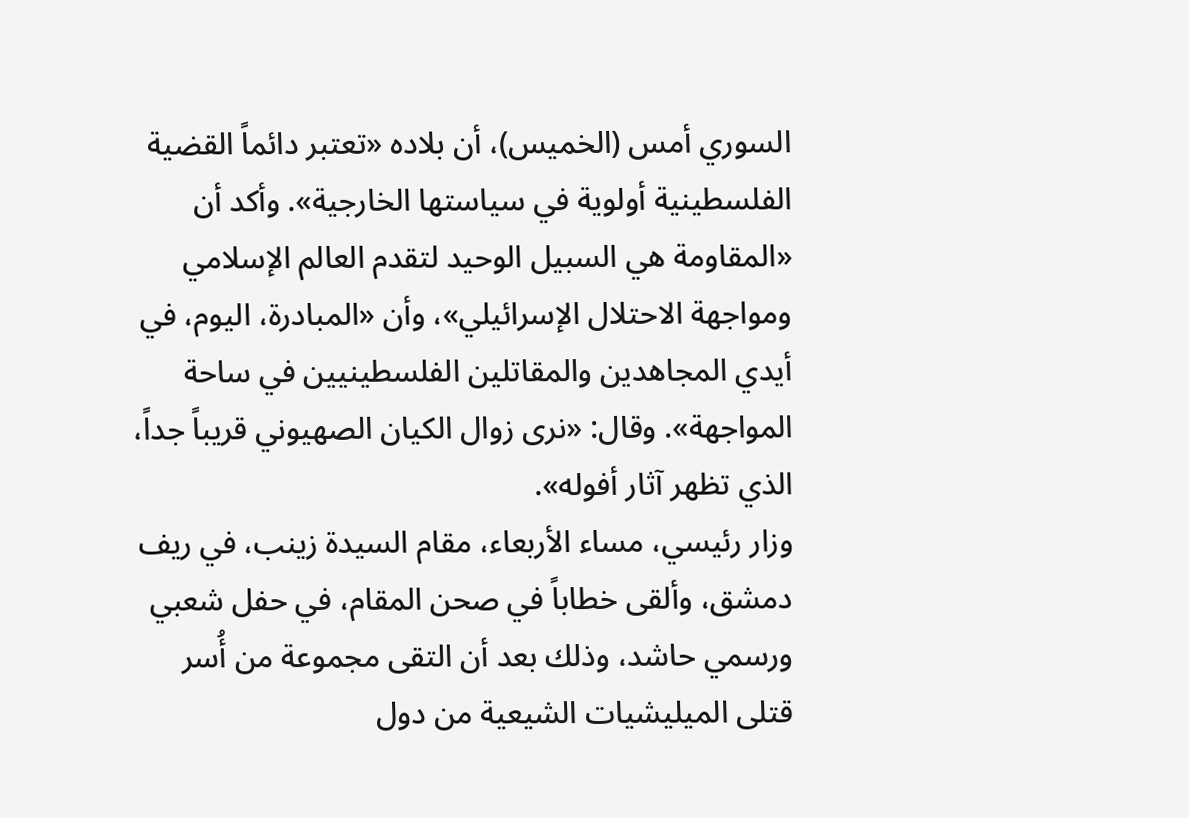السوري أمس (الخميس)، أن بلاده «تعتبر دائماً القضية الفلسطينية أولوية في سياستها الخارجية». وأكد أن «المقاومة هي السبيل الوحيد لتقدم العالم الإسلامي ومواجهة الاحتلال الإسرائيلي»، وأن «المبادرة، اليوم، في أيدي المجاهدين والمقاتلين الفلسطينيين في ساحة المواجهة». وقال: «نرى زوال الكيان الصهيوني قريباً جداً، الذي تظهر آثار أفوله».
وزار رئيسي، مساء الأربعاء، مقام السيدة زينب، في ريف دمشق، وألقى خطاباً في صحن المقام، في حفل شعبي ورسمي حاشد، وذلك بعد أن التقى مجموعة من أُسر قتلى الميليشيات الشيعية من دول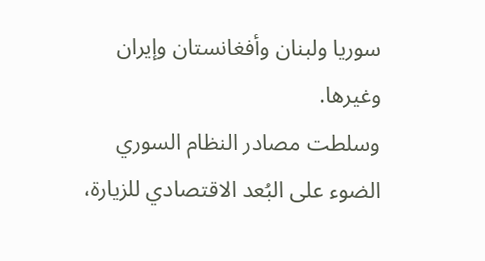سوريا ولبنان وأفغانستان وإيران وغيرها.
وسلطت مصادر النظام السوري الضوء على البُعد الاقتصادي للزيارة،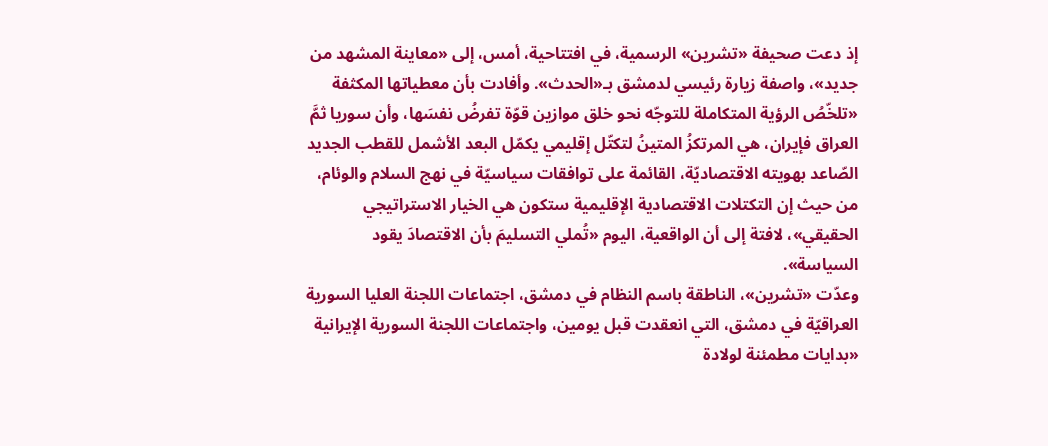إذ دعت صحيفة «تشرين» الرسمية، في افتتاحية، أمس، إلى «معاينة المشهد من جديد»، واصفة زيارة رئيسي لدمشق بـ«الحدث». وأفادت بأن معطياتها المكثفة «تلخّصُ الرؤية المتكاملة للتوجّه نحو خلق موازين قوّة تفرضُ نفسَها، وأن سوريا ثمَّ العراق فإيران، هي المرتكزُ المتينُ لتكتّل إقليمي يكمّل البعد الأشمل للقطب الجديد الصّاعد بهويته الاقتصاديّة، القائمة على توافقات سياسيّة في نهج السلام والوئام، من حيث إن التكتلات الاقتصادية الإقليمية ستكون هي الخيار الاستراتيجي الحقيقي»، لافتة إلى أن الواقعية، اليوم «تُملي التسليمَ بأن الاقتصادَ يقود السياسة».
وعدّت «تشرين»، الناطقة باسم النظام في دمشق، اجتماعات اللجنة العليا السورية العراقيّة في دمشق، التي انعقدت قبل يومين، واجتماعات اللجنة السورية الإيرانية «بدايات مطمئنة لولادة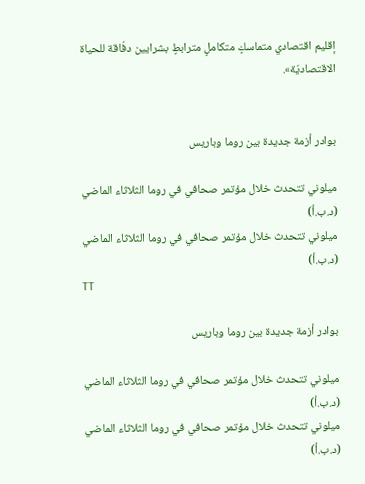إقليم اقتصادي متماسكٍ متكاملٍ مترابطٍ بشرايين دفّاقة للحياة الاقتصاديّة».


بوادر أزمة جديدة بين روما وباريس

ميلوني تتحدث خلال مؤتمر صحافي في روما الثلاثاء الماضي (د.ب.أ)
ميلوني تتحدث خلال مؤتمر صحافي في روما الثلاثاء الماضي (د.ب.أ)
TT

بوادر أزمة جديدة بين روما وباريس

ميلوني تتحدث خلال مؤتمر صحافي في روما الثلاثاء الماضي (د.ب.أ)
ميلوني تتحدث خلال مؤتمر صحافي في روما الثلاثاء الماضي (د.ب.أ)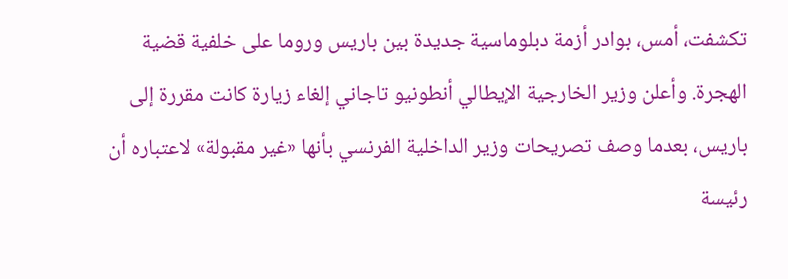تكشفت، أمس، بوادر أزمة دبلوماسية جديدة بين باريس وروما على خلفية قضية الهجرة. وأعلن وزير الخارجية الإيطالي أنطونيو تاجاني إلغاء زيارة كانت مقررة إلى باريس، بعدما وصف تصريحات وزير الداخلية الفرنسي بأنها «غير مقبولة» لاعتباره أن رئيسة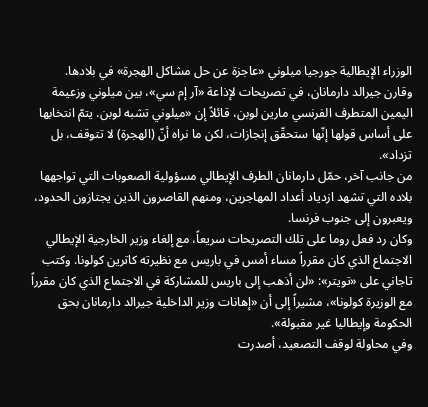الوزراء الإيطالية جورجيا ميلوني «عاجزة عن حل مشاكل الهجرة» في بلادها.
وقارن جيرالد دارمانان، في تصريحات لإذاعة «آر إم سي»، بين ميلوني وزعيمة اليمين المتطرف الفرنسي مارين لوبن، قائلاً إن «ميلوني تشبه لوبن. يتمّ انتخابها على أساس قولها إنّها ستحقّق إنجازات، لكن ما نراه أنّ (الهجرة) لا تتوقف، بل تزداد».
من جانب آخر، حمّل دارمانان الطرف الإيطالي مسؤولية الصعوبات التي تواجهها بلاده التي تشهد ازدياد أعداد المهاجرين، ومنهم القاصرون الذين يجتازون الحدود، ويعبرون إلى جنوب فرنسا.
وكان رد فعل روما على تلك التصريحات سريعاً، مع إلغاء وزير الخارجية الإيطالي الاجتماع الذي كان مقرراً مساء أمس في باريس مع نظيرته كاترين كولونا. وكتب تاجاني على «تويتر»: «لن أذهب إلى باريس للمشاركة في الاجتماع الذي كان مقرراً مع الوزيرة كولونا»، مشيراً إلى أن «إهانات وزير الداخلية جيرالد دارمانان بحق الحكومة وإيطاليا غير مقبولة».
وفي محاولة لوقف التصعيد، أصدرت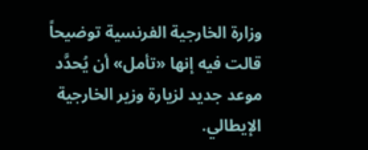وزارة الخارجية الفرنسية توضيحاً قالت فيه إنها «تأمل» أن يُحدَّد موعد جديد لزيارة وزير الخارجية الإيطالي.